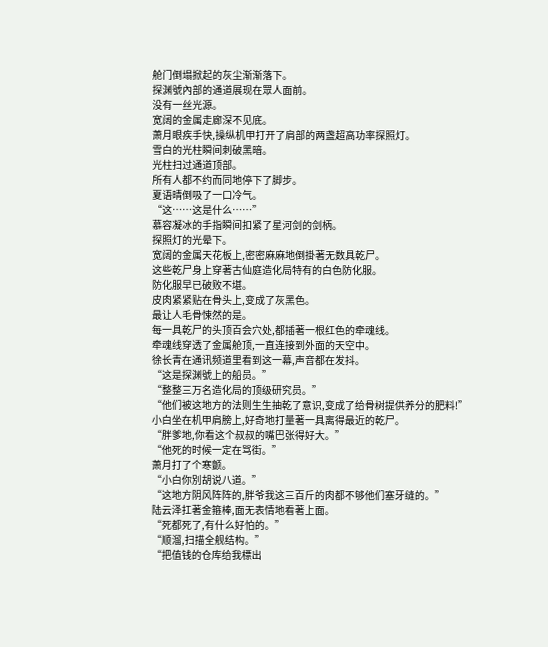舱门倒塌掀起的灰尘渐渐落下。
探渊號內部的通道展现在眾人面前。
没有一丝光源。
宽阔的金属走廊深不见底。
萧月眼疾手快,操纵机甲打开了肩部的两盏超高功率探照灯。
雪白的光柱瞬间刺破黑暗。
光柱扫过通道顶部。
所有人都不约而同地停下了脚步。
夏语晴倒吸了一口冷气。
“这……这是什么……”
慕容凝冰的手指瞬间扣紧了星河剑的剑柄。
探照灯的光晕下。
宽阔的金属天花板上,密密麻麻地倒掛著无数具乾尸。
这些乾尸身上穿著古仙庭造化局特有的白色防化服。
防化服早已破败不堪。
皮肉紧紧贴在骨头上,变成了灰黑色。
最让人毛骨悚然的是。
每一具乾尸的头顶百会穴处,都插著一根红色的牵魂线。
牵魂线穿透了金属舱顶,一直连接到外面的天空中。
徐长青在通讯频道里看到这一幕,声音都在发抖。
“这是探渊號上的船员。”
“整整三万名造化局的顶级研究员。”
“他们被这地方的法则生生抽乾了意识,变成了给骨树提供养分的肥料!”
小白坐在机甲肩膀上,好奇地打量著一具离得最近的乾尸。
“胖爹地,你看这个叔叔的嘴巴张得好大。”
“他死的时候一定在骂街。”
萧月打了个寒颤。
“小白你別胡说八道。”
“这地方阴风阵阵的,胖爷我这三百斤的肉都不够他们塞牙缝的。”
陆云泽扛著金箍棒,面无表情地看著上面。
“死都死了,有什么好怕的。”
“顺溜,扫描全舰结构。”
“把值钱的仓库给我標出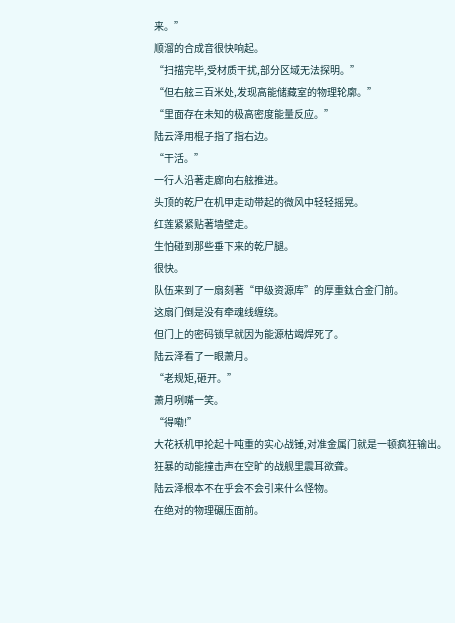来。”
顺溜的合成音很快响起。
“扫描完毕,受材质干扰,部分区域无法探明。”
“但右舷三百米处,发现高能储藏室的物理轮廓。”
“里面存在未知的极高密度能量反应。”
陆云泽用棍子指了指右边。
“干活。”
一行人沿著走廊向右舷推进。
头顶的乾尸在机甲走动带起的微风中轻轻摇晃。
红莲紧紧贴著墙壁走。
生怕碰到那些垂下来的乾尸腿。
很快。
队伍来到了一扇刻著“甲级资源库”的厚重鈦合金门前。
这扇门倒是没有牵魂线缠绕。
但门上的密码锁早就因为能源枯竭焊死了。
陆云泽看了一眼萧月。
“老规矩,砸开。”
萧月咧嘴一笑。
“得嘞!”
大花袄机甲抡起十吨重的实心战锤,对准金属门就是一顿疯狂输出。
狂暴的动能撞击声在空旷的战舰里震耳欲聋。
陆云泽根本不在乎会不会引来什么怪物。
在绝对的物理碾压面前。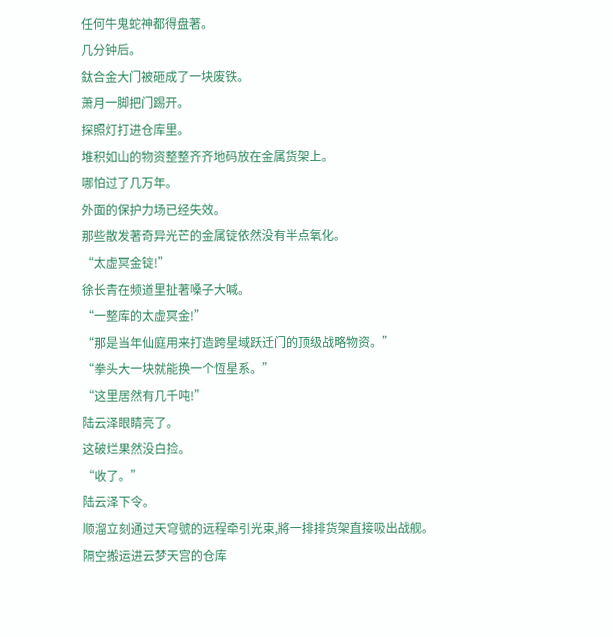任何牛鬼蛇神都得盘著。
几分钟后。
鈦合金大门被砸成了一块废铁。
萧月一脚把门踢开。
探照灯打进仓库里。
堆积如山的物资整整齐齐地码放在金属货架上。
哪怕过了几万年。
外面的保护力场已经失效。
那些散发著奇异光芒的金属锭依然没有半点氧化。
“太虚冥金锭!”
徐长青在频道里扯著嗓子大喊。
“一整库的太虚冥金!”
“那是当年仙庭用来打造跨星域跃迁门的顶级战略物资。”
“拳头大一块就能换一个恆星系。”
“这里居然有几千吨!”
陆云泽眼睛亮了。
这破烂果然没白捡。
“收了。”
陆云泽下令。
顺溜立刻通过天穹號的远程牵引光束,將一排排货架直接吸出战舰。
隔空搬运进云梦天宫的仓库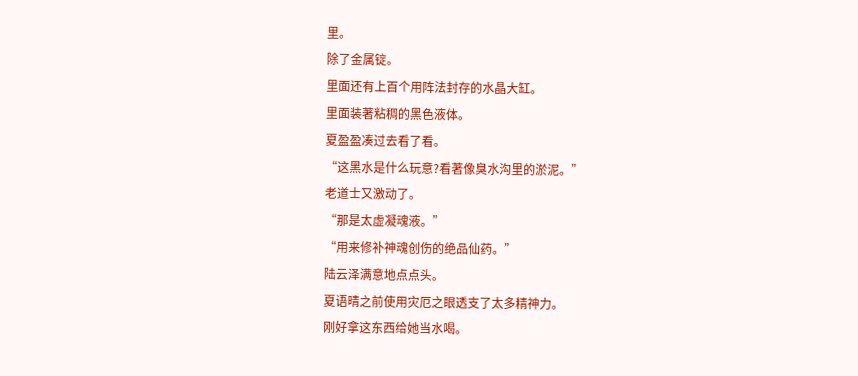里。
除了金属锭。
里面还有上百个用阵法封存的水晶大缸。
里面装著粘稠的黑色液体。
夏盈盈凑过去看了看。
“这黑水是什么玩意?看著像臭水沟里的淤泥。”
老道士又激动了。
“那是太虚凝魂液。”
“用来修补神魂创伤的绝品仙药。”
陆云泽满意地点点头。
夏语晴之前使用灾厄之眼透支了太多精神力。
刚好拿这东西给她当水喝。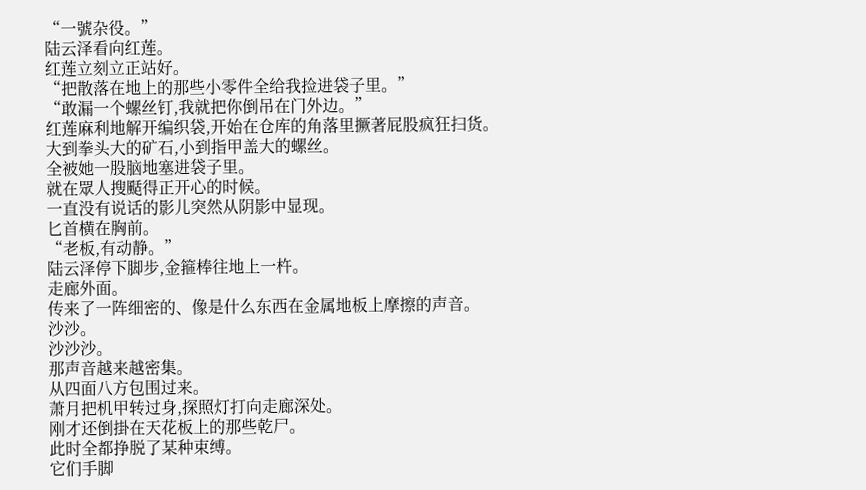“一號杂役。”
陆云泽看向红莲。
红莲立刻立正站好。
“把散落在地上的那些小零件全给我捡进袋子里。”
“敢漏一个螺丝钉,我就把你倒吊在门外边。”
红莲麻利地解开编织袋,开始在仓库的角落里撅著屁股疯狂扫货。
大到拳头大的矿石,小到指甲盖大的螺丝。
全被她一股脑地塞进袋子里。
就在眾人搜颳得正开心的时候。
一直没有说话的影儿突然从阴影中显现。
匕首横在胸前。
“老板,有动静。”
陆云泽停下脚步,金箍棒往地上一杵。
走廊外面。
传来了一阵细密的、像是什么东西在金属地板上摩擦的声音。
沙沙。
沙沙沙。
那声音越来越密集。
从四面八方包围过来。
萧月把机甲转过身,探照灯打向走廊深处。
刚才还倒掛在天花板上的那些乾尸。
此时全都挣脱了某种束缚。
它们手脚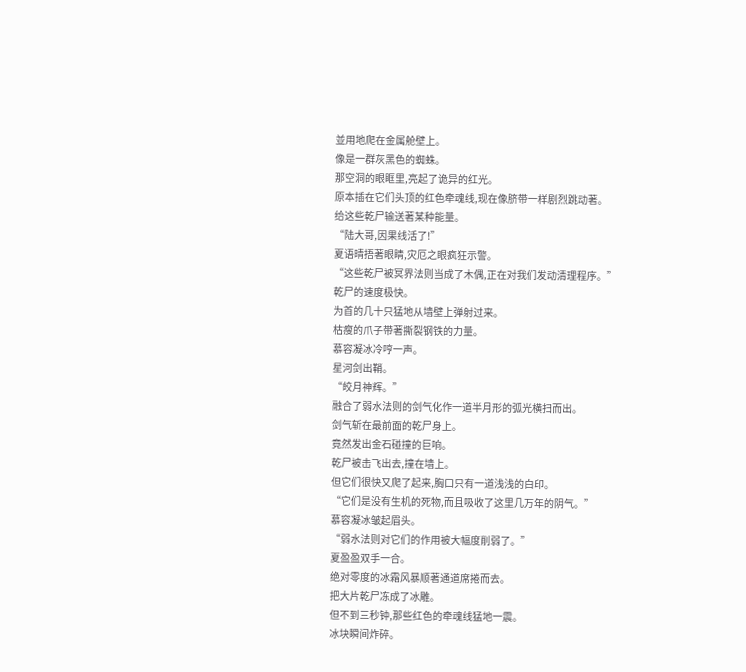並用地爬在金属舱壁上。
像是一群灰黑色的蜘蛛。
那空洞的眼眶里,亮起了诡异的红光。
原本插在它们头顶的红色牵魂线,现在像脐带一样剧烈跳动著。
给这些乾尸输送著某种能量。
“陆大哥,因果线活了!”
夏语晴捂著眼睛,灾厄之眼疯狂示警。
“这些乾尸被冥界法则当成了木偶,正在对我们发动清理程序。”
乾尸的速度极快。
为首的几十只猛地从墙壁上弹射过来。
枯瘦的爪子带著撕裂钢铁的力量。
慕容凝冰冷哼一声。
星河剑出鞘。
“皎月神辉。”
融合了弱水法则的剑气化作一道半月形的弧光横扫而出。
剑气斩在最前面的乾尸身上。
竟然发出金石碰撞的巨响。
乾尸被击飞出去,撞在墙上。
但它们很快又爬了起来,胸口只有一道浅浅的白印。
“它们是没有生机的死物,而且吸收了这里几万年的阴气。”
慕容凝冰皱起眉头。
“弱水法则对它们的作用被大幅度削弱了。”
夏盈盈双手一合。
绝对零度的冰霜风暴顺著通道席捲而去。
把大片乾尸冻成了冰雕。
但不到三秒钟,那些红色的牵魂线猛地一震。
冰块瞬间炸碎。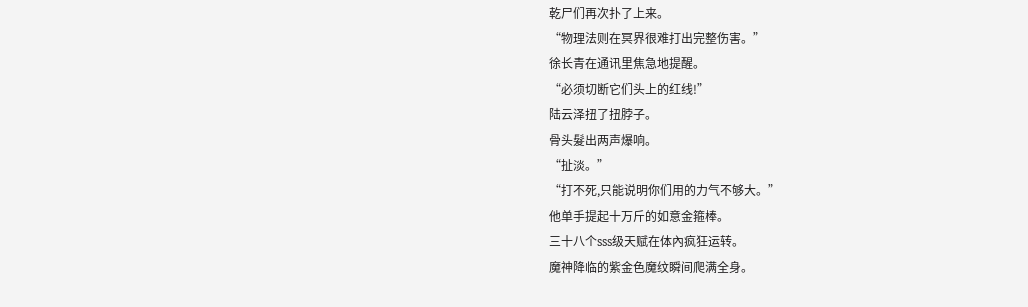乾尸们再次扑了上来。
“物理法则在冥界很难打出完整伤害。”
徐长青在通讯里焦急地提醒。
“必须切断它们头上的红线!”
陆云泽扭了扭脖子。
骨头髮出两声爆响。
“扯淡。”
“打不死,只能说明你们用的力气不够大。”
他单手提起十万斤的如意金箍棒。
三十八个sss级天赋在体內疯狂运转。
魔神降临的紫金色魔纹瞬间爬满全身。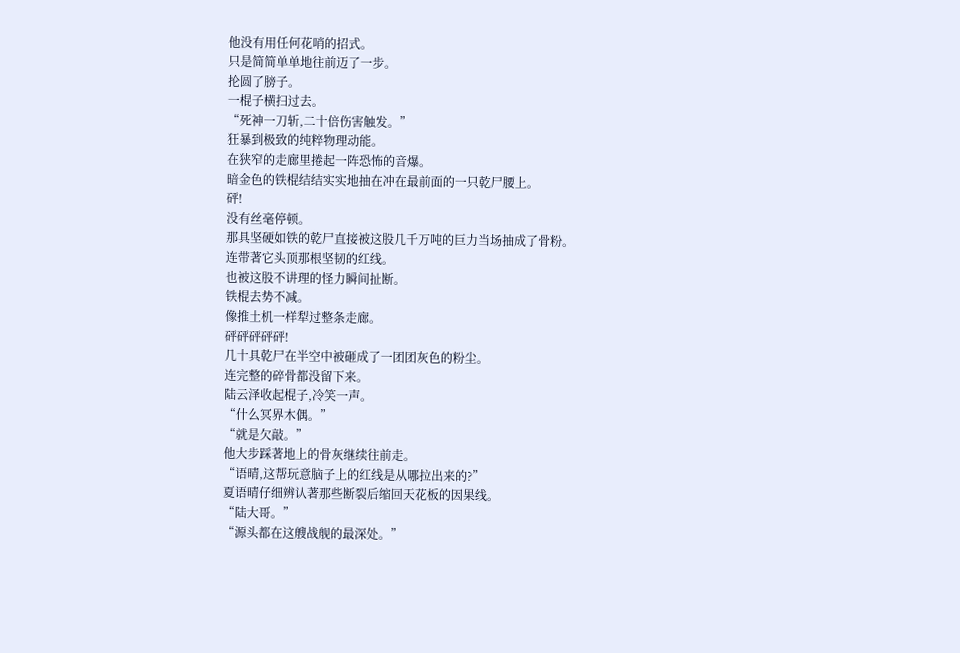他没有用任何花哨的招式。
只是简简单单地往前迈了一步。
抡圆了膀子。
一棍子横扫过去。
“死神一刀斩,二十倍伤害触发。”
狂暴到极致的纯粹物理动能。
在狭窄的走廊里捲起一阵恐怖的音爆。
暗金色的铁棍结结实实地抽在冲在最前面的一只乾尸腰上。
砰!
没有丝毫停顿。
那具坚硬如铁的乾尸直接被这股几千万吨的巨力当场抽成了骨粉。
连带著它头顶那根坚韧的红线。
也被这股不讲理的怪力瞬间扯断。
铁棍去势不减。
像推土机一样犁过整条走廊。
砰砰砰砰砰!
几十具乾尸在半空中被砸成了一团团灰色的粉尘。
连完整的碎骨都没留下来。
陆云泽收起棍子,冷笑一声。
“什么冥界木偶。”
“就是欠敲。”
他大步踩著地上的骨灰继续往前走。
“语晴,这帮玩意脑子上的红线是从哪拉出来的?”
夏语晴仔细辨认著那些断裂后缩回天花板的因果线。
“陆大哥。”
“源头都在这艘战舰的最深处。”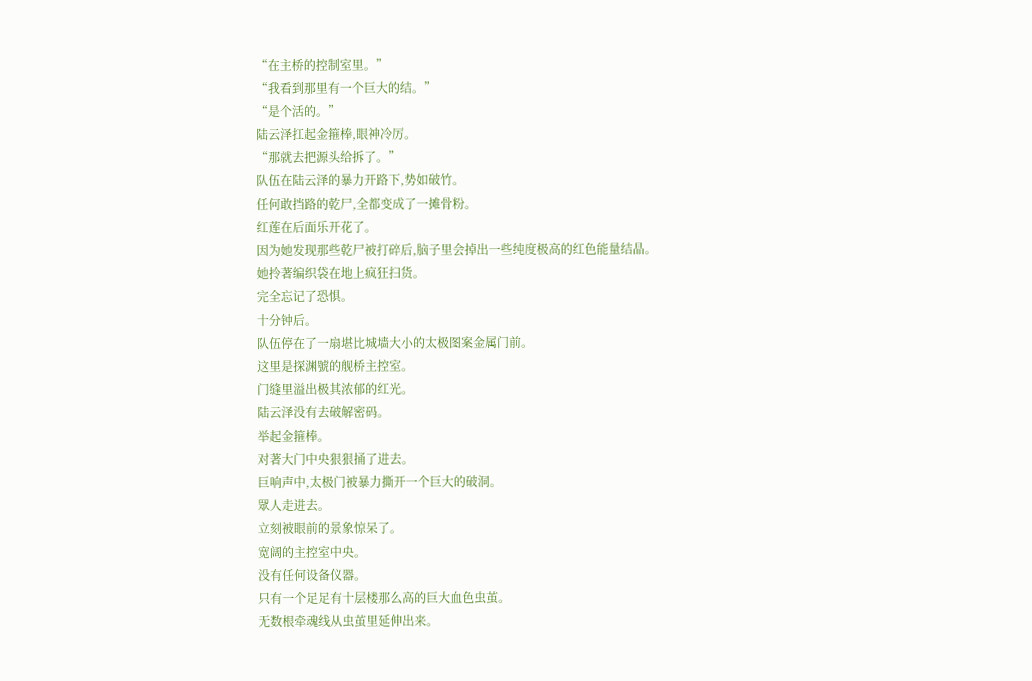“在主桥的控制室里。”
“我看到那里有一个巨大的结。”
“是个活的。”
陆云泽扛起金箍棒,眼神冷厉。
“那就去把源头给拆了。”
队伍在陆云泽的暴力开路下,势如破竹。
任何敢挡路的乾尸,全都变成了一摊骨粉。
红莲在后面乐开花了。
因为她发现那些乾尸被打碎后,脑子里会掉出一些纯度极高的红色能量结晶。
她拎著编织袋在地上疯狂扫货。
完全忘记了恐惧。
十分钟后。
队伍停在了一扇堪比城墙大小的太极图案金属门前。
这里是探渊號的舰桥主控室。
门缝里溢出极其浓郁的红光。
陆云泽没有去破解密码。
举起金箍棒。
对著大门中央狠狠捅了进去。
巨响声中,太极门被暴力撕开一个巨大的破洞。
眾人走进去。
立刻被眼前的景象惊呆了。
宽阔的主控室中央。
没有任何设备仪器。
只有一个足足有十层楼那么高的巨大血色虫茧。
无数根牵魂线从虫茧里延伸出来。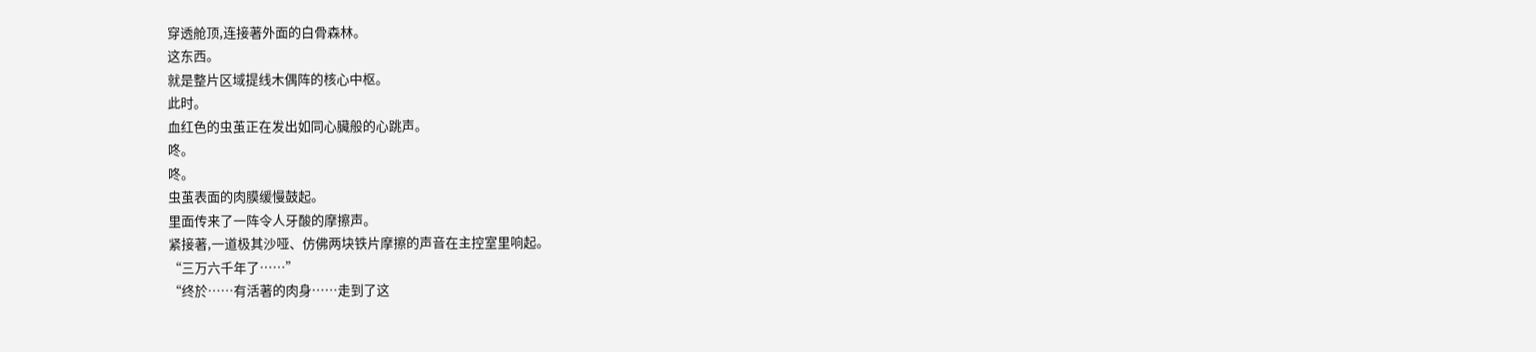穿透舱顶,连接著外面的白骨森林。
这东西。
就是整片区域提线木偶阵的核心中枢。
此时。
血红色的虫茧正在发出如同心臟般的心跳声。
咚。
咚。
虫茧表面的肉膜缓慢鼓起。
里面传来了一阵令人牙酸的摩擦声。
紧接著,一道极其沙哑、仿佛两块铁片摩擦的声音在主控室里响起。
“三万六千年了……”
“终於……有活著的肉身……走到了这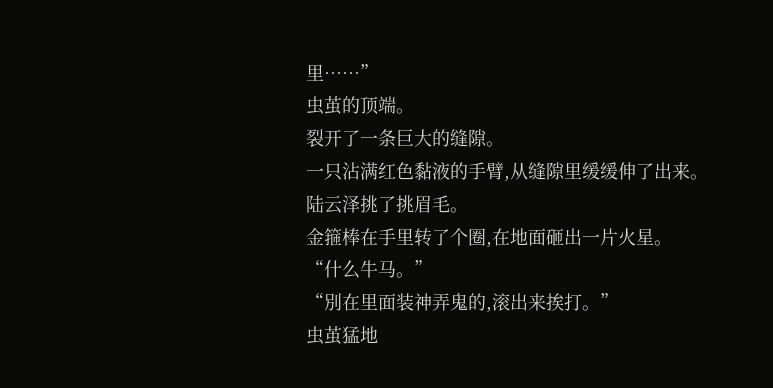里……”
虫茧的顶端。
裂开了一条巨大的缝隙。
一只沾满红色黏液的手臂,从缝隙里缓缓伸了出来。
陆云泽挑了挑眉毛。
金箍棒在手里转了个圈,在地面砸出一片火星。
“什么牛马。”
“別在里面装神弄鬼的,滚出来挨打。”
虫茧猛地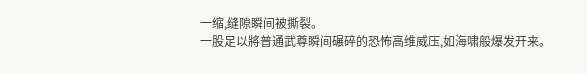一缩,缝隙瞬间被撕裂。
一股足以將普通武尊瞬间碾碎的恐怖高维威压,如海啸般爆发开来。